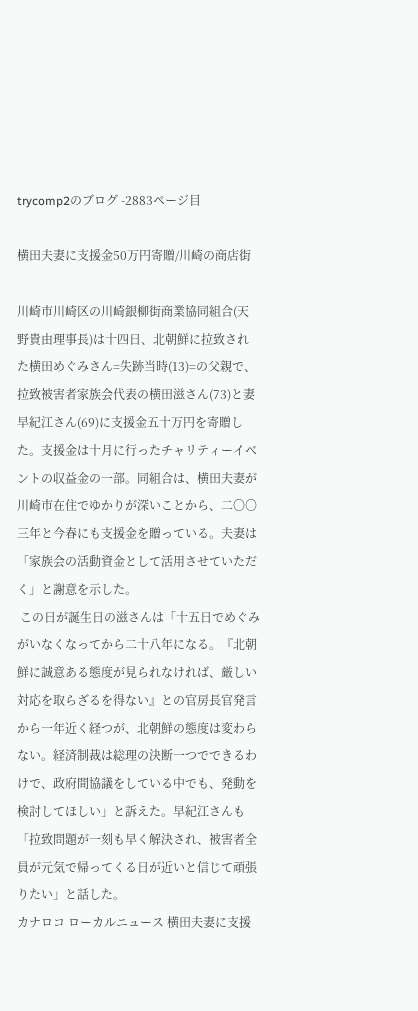trycomp2のブログ -2883ページ目

横田夫妻に支援金50万円寄贈/川崎の商店街

川崎市川崎区の川崎銀柳街商業協同組合(天野貴由理事長)は十四日、北朝鮮に拉致された横田めぐみさん=失跡当時(13)=の父親で、拉致被害者家族会代表の横田滋さん(73)と妻早紀江さん(69)に支援金五十万円を寄贈した。支援金は十月に行ったチャリティーイベントの収益金の一部。同組合は、横田夫妻が川崎市在住でゆかりが深いことから、二〇〇三年と今春にも支援金を贈っている。夫妻は「家族会の活動資金として活用させていただく」と謝意を示した。
 この日が誕生日の滋さんは「十五日でめぐみがいなくなってから二十八年になる。『北朝鮮に誠意ある態度が見られなければ、厳しい対応を取らざるを得ない』との官房長官発言から一年近く経つが、北朝鮮の態度は変わらない。経済制裁は総理の決断一つでできるわけで、政府間協議をしている中でも、発動を検討してほしい」と訴えた。早紀江さんも「拉致問題が一刻も早く解決され、被害者全員が元気で帰ってくる日が近いと信じて頑張りたい」と話した。
カナロコ ローカルニュース 横田夫妻に支援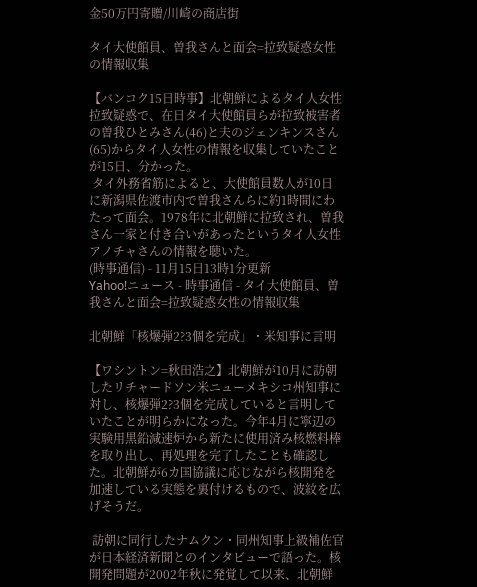金50万円寄贈/川崎の商店街

タイ大使館員、曽我さんと面会=拉致疑惑女性の情報収集

【バンコク15日時事】北朝鮮によるタイ人女性拉致疑惑で、在日タイ大使館員らが拉致被害者の曽我ひとみさん(46)と夫のジェンキンスさん(65)からタイ人女性の情報を収集していたことが15日、分かった。
 タイ外務省筋によると、大使館員数人が10日に新潟県佐渡市内で曽我さんらに約1時間にわたって面会。1978年に北朝鮮に拉致され、曽我さん一家と付き合いがあったというタイ人女性アノチャさんの情報を聴いた。
(時事通信) - 11月15日13時1分更新
Yahoo!ニュース - 時事通信 - タイ大使館員、曽我さんと面会=拉致疑惑女性の情報収集

北朝鮮「核爆弾2?3個を完成」・米知事に言明

【ワシントン=秋田浩之】北朝鮮が10月に訪朝したリチャードソン米ニューメキシコ州知事に対し、核爆弾2?3個を完成していると言明していたことが明らかになった。今年4月に寧辺の実験用黒鉛減速炉から新たに使用済み核燃料棒を取り出し、再処理を完了したことも確認した。北朝鮮が6カ国協議に応じながら核開発を加速している実態を裏付けるもので、波紋を広げそうだ。

 訪朝に同行したナムクン・同州知事上級補佐官が日本経済新聞とのインタビューで語った。核開発問題が2002年秋に発覚して以来、北朝鮮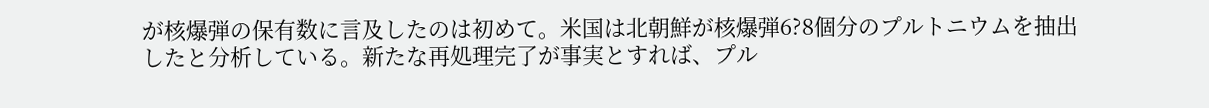が核爆弾の保有数に言及したのは初めて。米国は北朝鮮が核爆弾6?8個分のプルトニウムを抽出したと分析している。新たな再処理完了が事実とすれば、プル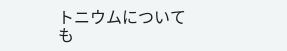トニウムについても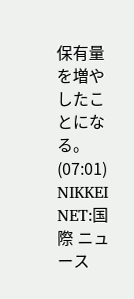保有量を増やしたことになる。 (07:01)
NIKKEI NET:国際 ニュース